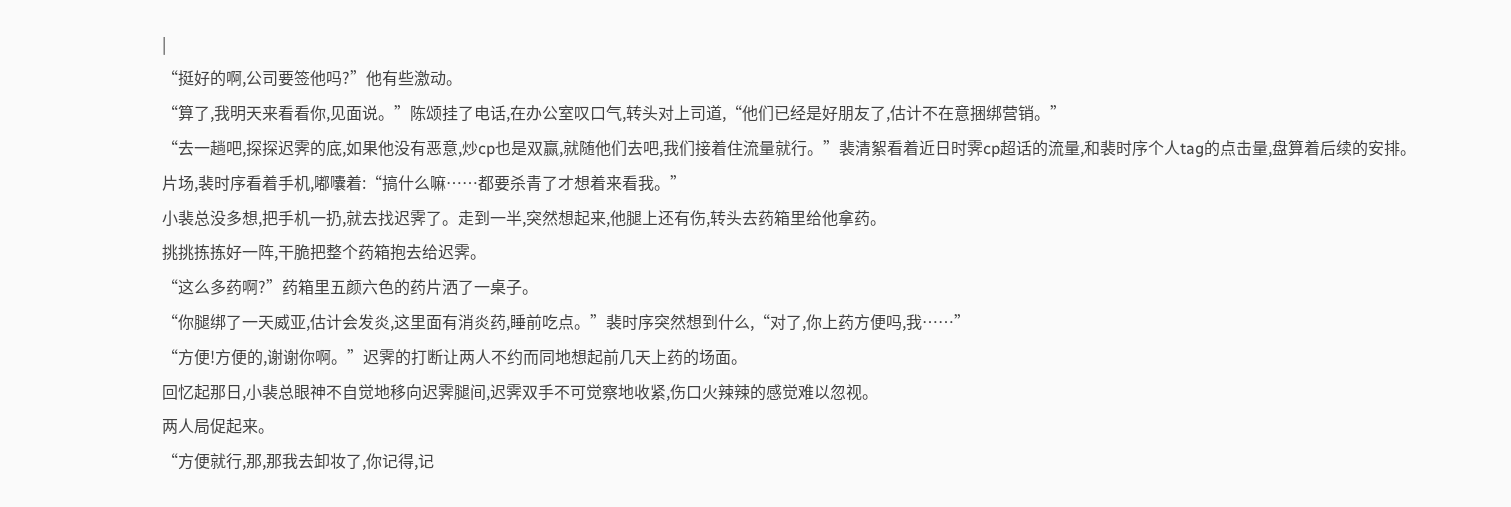|
“挺好的啊,公司要签他吗?”他有些激动。
“算了,我明天来看看你,见面说。”陈颂挂了电话,在办公室叹口气,转头对上司道,“他们已经是好朋友了,估计不在意捆绑营销。”
“去一趟吧,探探迟霁的底,如果他没有恶意,炒cp也是双赢,就随他们去吧,我们接着住流量就行。”裴清絮看着近日时霁cp超话的流量,和裴时序个人tag的点击量,盘算着后续的安排。
片场,裴时序看着手机,嘟囔着:“搞什么嘛……都要杀青了才想着来看我。”
小裴总没多想,把手机一扔,就去找迟霁了。走到一半,突然想起来,他腿上还有伤,转头去药箱里给他拿药。
挑挑拣拣好一阵,干脆把整个药箱抱去给迟霁。
“这么多药啊?”药箱里五颜六色的药片洒了一桌子。
“你腿绑了一天威亚,估计会发炎,这里面有消炎药,睡前吃点。”裴时序突然想到什么,“对了,你上药方便吗,我……”
“方便!方便的,谢谢你啊。”迟霁的打断让两人不约而同地想起前几天上药的场面。
回忆起那日,小裴总眼神不自觉地移向迟霁腿间,迟霁双手不可觉察地收紧,伤口火辣辣的感觉难以忽视。
两人局促起来。
“方便就行,那,那我去卸妆了,你记得,记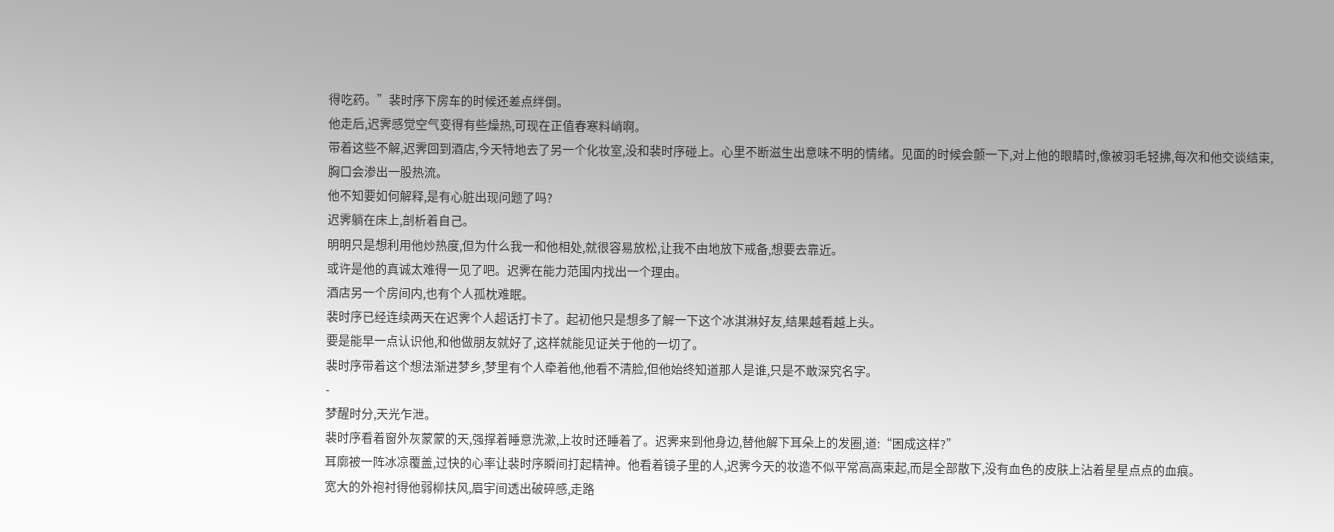得吃药。”裴时序下房车的时候还差点绊倒。
他走后,迟霁感觉空气变得有些燥热,可现在正值春寒料峭啊。
带着这些不解,迟霁回到酒店,今天特地去了另一个化妆室,没和裴时序碰上。心里不断滋生出意味不明的情绪。见面的时候会颤一下,对上他的眼睛时,像被羽毛轻拂,每次和他交谈结束,胸口会渗出一股热流。
他不知要如何解释,是有心脏出现问题了吗?
迟霁躺在床上,剖析着自己。
明明只是想利用他炒热度,但为什么我一和他相处,就很容易放松,让我不由地放下戒备,想要去靠近。
或许是他的真诚太难得一见了吧。迟霁在能力范围内找出一个理由。
酒店另一个房间内,也有个人孤枕难眠。
裴时序已经连续两天在迟霁个人超话打卡了。起初他只是想多了解一下这个冰淇淋好友,结果越看越上头。
要是能早一点认识他,和他做朋友就好了,这样就能见证关于他的一切了。
裴时序带着这个想法渐进梦乡,梦里有个人牵着他,他看不清脸,但他始终知道那人是谁,只是不敢深究名字。
-
梦醒时分,天光乍泄。
裴时序看着窗外灰蒙蒙的天,强撑着睡意洗漱,上妆时还睡着了。迟霁来到他身边,替他解下耳朵上的发圈,道:“困成这样?”
耳廓被一阵冰凉覆盖,过快的心率让裴时序瞬间打起精神。他看着镜子里的人,迟霁今天的妆造不似平常高高束起,而是全部散下,没有血色的皮肤上沾着星星点点的血痕。
宽大的外袍衬得他弱柳扶风,眉宇间透出破碎感,走路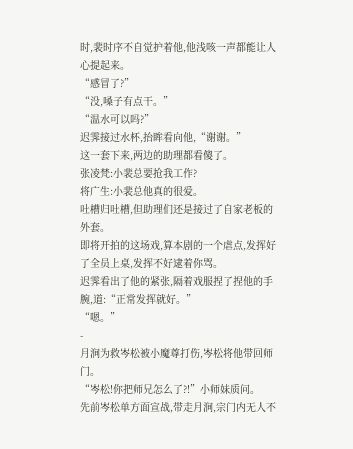时,裴时序不自觉护着他,他浅咳一声都能让人心提起来。
“感冒了?”
“没,嗓子有点干。”
“温水可以吗?”
迟霁接过水杯,抬眸看向他,“谢谢。”
这一套下来,两边的助理都看傻了。
张凌梵:小裴总要抢我工作?
将广生:小裴总他真的很爱。
吐槽归吐槽,但助理们还是接过了自家老板的外套。
即将开拍的这场戏,算本剧的一个虐点,发挥好了全员上桌,发挥不好逮着你骂。
迟霁看出了他的紧张,隔着戏服捏了捏他的手腕,道:“正常发挥就好。”
“嗯。”
-
月涧为救岑松被小魔尊打伤,岑松将他带回师门。
“岑松!你把师兄怎么了?!”小师妹质问。
先前岑松单方面宣战,带走月涧,宗门内无人不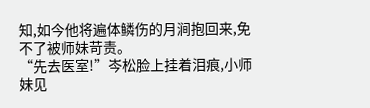知,如今他将遍体鳞伤的月涧抱回来,免不了被师妹苛责。
“先去医室!”岑松脸上挂着泪痕,小师妹见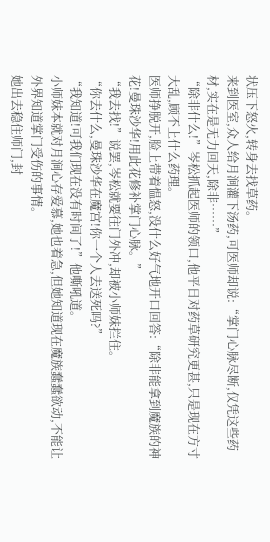状压下怒火,转身去找草药。
来到医室,众人给月涧灌下汤药,可医师却说:“掌门心脉尽断,仅凭这些药材,实在是无力回天,除非……”
“除非什么!”岑松抓起医师的领口,他平日对药草研究更甚,只是现在方寸大乱,顾不上什么药理。
医师挣脱开,脸上带着愠怒,没什么好气地开口回答:“除非能拿到魔族的神花!曼珠沙华!用此花修补掌门心脉。”
“我去找!”说罢,岑松就要往门外冲,却被小师妹拦住。
“你去什么,曼珠沙华在魔宫!你一个人去送死吗?”
“我知道!可我们现在没有时间了!”他嘶吼道。
小师妹本就对月涧心存爱慕,她也着急,但她知道现在魔族蠢蠢欲动,不能让外界知道掌门受伤的事情。
她出去稳住师门,封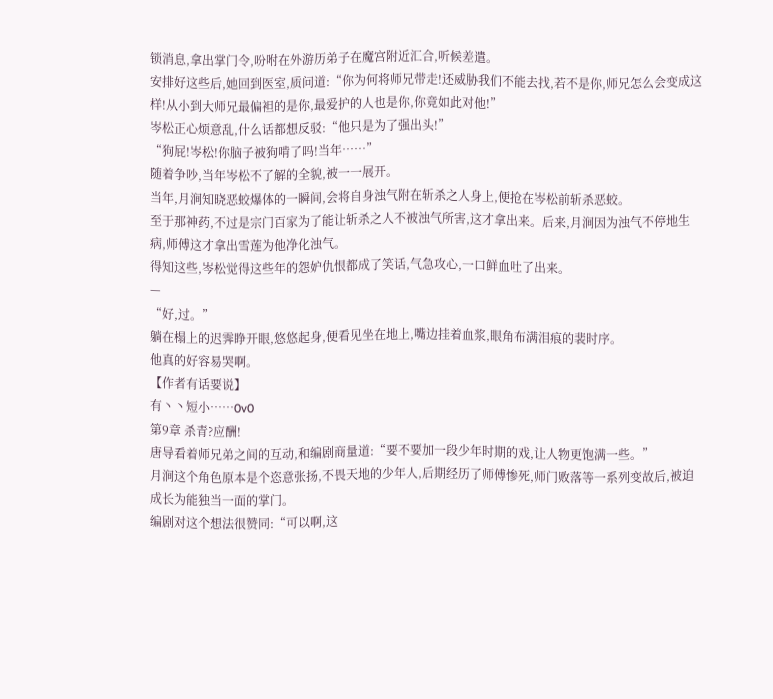锁消息,拿出掌门令,吩咐在外游历弟子在魔宫附近汇合,听候差遣。
安排好这些后,她回到医室,质问道:“你为何将师兄带走!还威胁我们不能去找,若不是你,师兄怎么会变成这样!从小到大师兄最偏袒的是你,最爱护的人也是你,你竟如此对他!”
岑松正心烦意乱,什么话都想反驳:“他只是为了强出头!”
“狗屁!岑松!你脑子被狗啃了吗!当年……”
随着争吵,当年岑松不了解的全貌,被一一展开。
当年,月涧知晓恶蛟爆体的一瞬间,会将自身浊气附在斩杀之人身上,便抢在岑松前斩杀恶蛟。
至于那神药,不过是宗门百家为了能让斩杀之人不被浊气所害,这才拿出来。后来,月涧因为浊气不停地生病,师傅这才拿出雪莲为他净化浊气。
得知这些,岑松觉得这些年的怨妒仇恨都成了笑话,气急攻心,一口鲜血吐了出来。
—
“好,过。”
躺在榻上的迟霁睁开眼,悠悠起身,便看见坐在地上,嘴边挂着血浆,眼角布满泪痕的裴时序。
他真的好容易哭啊。
【作者有话要说】
有丶丶短小……0v0
第9章 杀青?应酬!
唐导看着师兄弟之间的互动,和编剧商量道:“要不要加一段少年时期的戏,让人物更饱满一些。”
月涧这个角色原本是个恣意张扬,不畏天地的少年人,后期经历了师傅惨死,师门败落等一系列变故后,被迫成长为能独当一面的掌门。
编剧对这个想法很赞同:“可以啊,这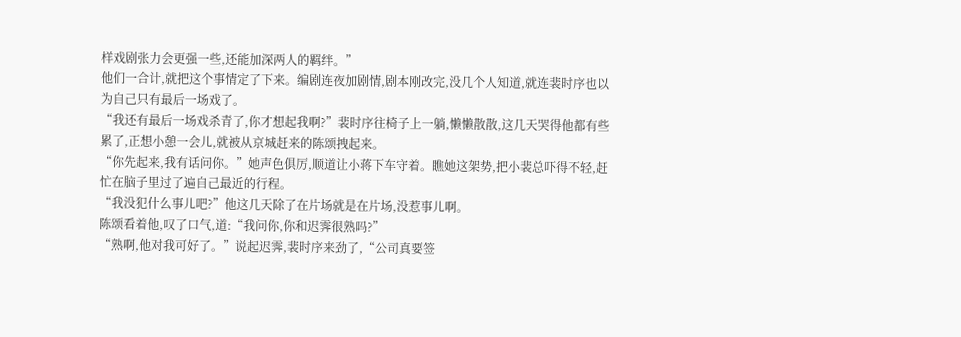样戏剧张力会更强一些,还能加深两人的羁绊。”
他们一合计,就把这个事情定了下来。编剧连夜加剧情,剧本刚改完,没几个人知道,就连裴时序也以为自己只有最后一场戏了。
“我还有最后一场戏杀青了,你才想起我啊?”裴时序往椅子上一躺,懒懒散散,这几天哭得他都有些累了,正想小憩一会儿,就被从京城赶来的陈颂拽起来。
“你先起来,我有话问你。”她声色俱厉,顺道让小蒋下车守着。瞧她这架势,把小裴总吓得不轻,赶忙在脑子里过了遍自己最近的行程。
“我没犯什么事儿吧?”他这几天除了在片场就是在片场,没惹事儿啊。
陈颂看着他,叹了口气,道:“我问你,你和迟霁很熟吗?”
“熟啊,他对我可好了。”说起迟霁,裴时序来劲了,“公司真要签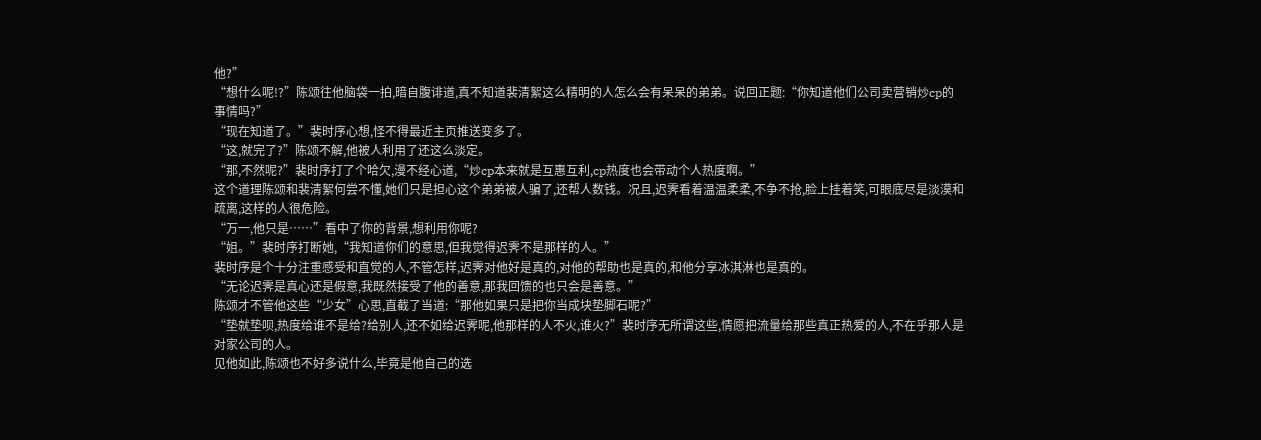他?”
“想什么呢!?”陈颂往他脑袋一拍,暗自腹诽道,真不知道裴清絮这么精明的人怎么会有呆呆的弟弟。说回正题:“你知道他们公司卖营销炒cp的事情吗?”
“现在知道了。”裴时序心想,怪不得最近主页推送变多了。
“这,就完了?”陈颂不解,他被人利用了还这么淡定。
“那,不然呢?”裴时序打了个哈欠,漫不经心道,“炒cp本来就是互惠互利,cp热度也会带动个人热度啊。”
这个道理陈颂和裴清絮何尝不懂,她们只是担心这个弟弟被人骗了,还帮人数钱。况且,迟霁看着温温柔柔,不争不抢,脸上挂着笑,可眼底尽是淡漠和疏离,这样的人很危险。
“万一,他只是……”看中了你的背景,想利用你呢?
“姐。”裴时序打断她,“我知道你们的意思,但我觉得迟霁不是那样的人。”
裴时序是个十分注重感受和直觉的人,不管怎样,迟霁对他好是真的,对他的帮助也是真的,和他分享冰淇淋也是真的。
“无论迟霁是真心还是假意,我既然接受了他的善意,那我回馈的也只会是善意。”
陈颂才不管他这些“少女”心思,直截了当道:“那他如果只是把你当成块垫脚石呢?”
“垫就垫呗,热度给谁不是给?给别人,还不如给迟霁呢,他那样的人不火,谁火?”裴时序无所谓这些,情愿把流量给那些真正热爱的人,不在乎那人是对家公司的人。
见他如此,陈颂也不好多说什么,毕竟是他自己的选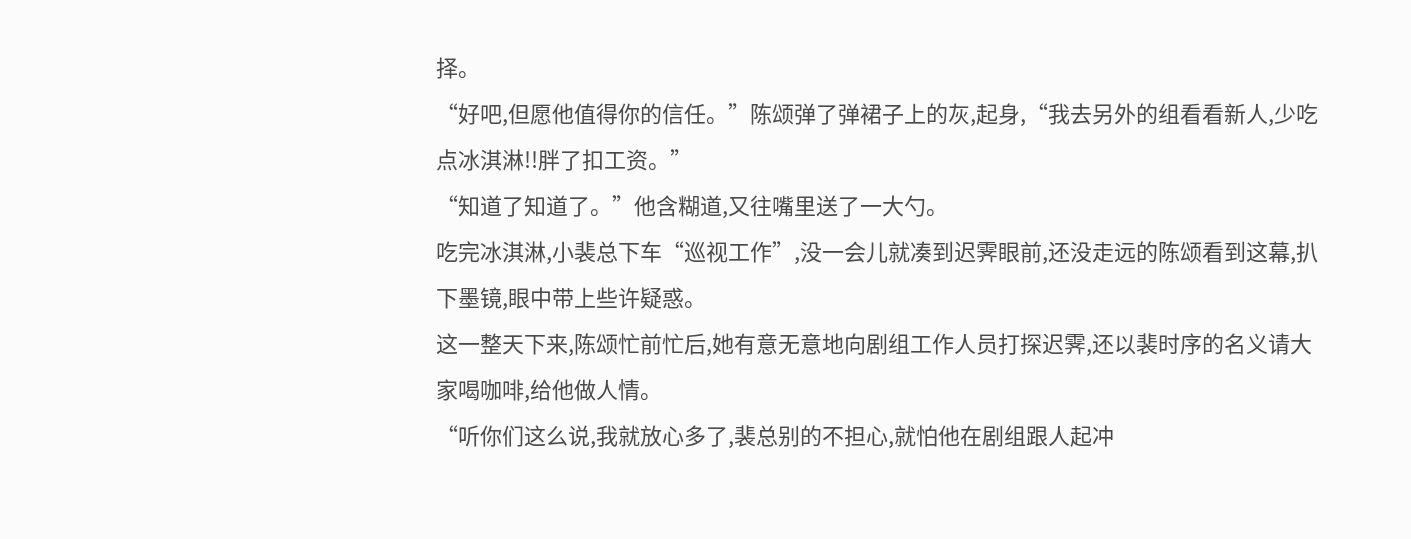择。
“好吧,但愿他值得你的信任。”陈颂弹了弹裙子上的灰,起身,“我去另外的组看看新人,少吃点冰淇淋!!胖了扣工资。”
“知道了知道了。”他含糊道,又往嘴里送了一大勺。
吃完冰淇淋,小裴总下车“巡视工作”,没一会儿就凑到迟霁眼前,还没走远的陈颂看到这幕,扒下墨镜,眼中带上些许疑惑。
这一整天下来,陈颂忙前忙后,她有意无意地向剧组工作人员打探迟霁,还以裴时序的名义请大家喝咖啡,给他做人情。
“听你们这么说,我就放心多了,裴总别的不担心,就怕他在剧组跟人起冲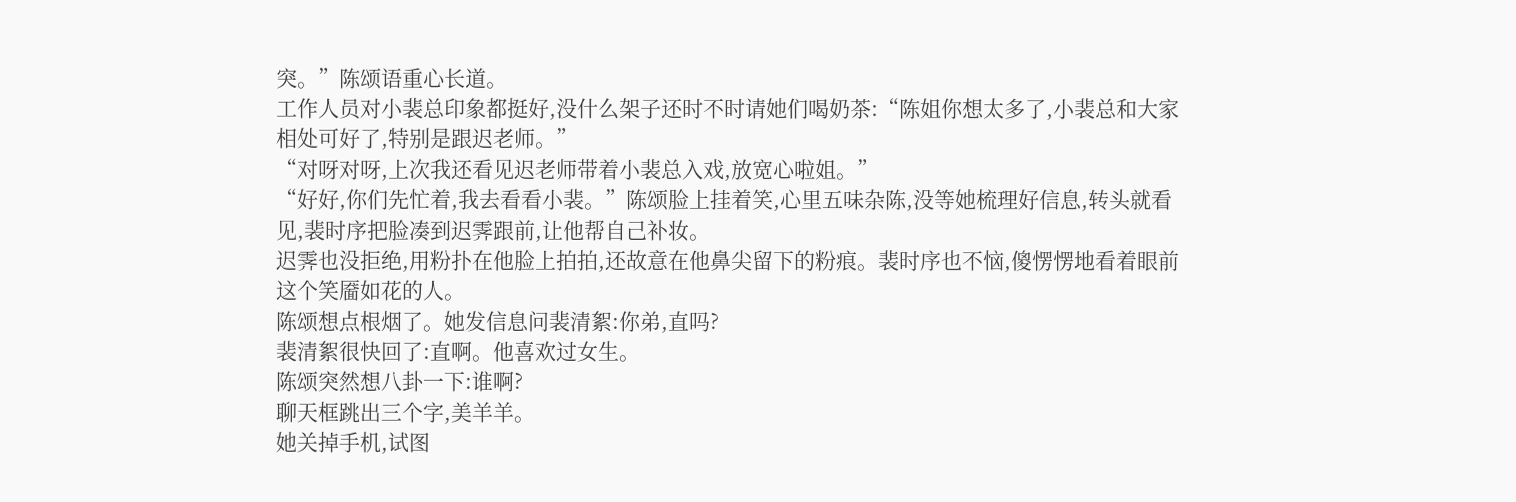突。”陈颂语重心长道。
工作人员对小裴总印象都挺好,没什么架子还时不时请她们喝奶茶:“陈姐你想太多了,小裴总和大家相处可好了,特别是跟迟老师。”
“对呀对呀,上次我还看见迟老师带着小裴总入戏,放宽心啦姐。”
“好好,你们先忙着,我去看看小裴。”陈颂脸上挂着笑,心里五味杂陈,没等她梳理好信息,转头就看见,裴时序把脸凑到迟霁跟前,让他帮自己补妆。
迟霁也没拒绝,用粉扑在他脸上拍拍,还故意在他鼻尖留下的粉痕。裴时序也不恼,傻愣愣地看着眼前这个笑靥如花的人。
陈颂想点根烟了。她发信息问裴清絮:你弟,直吗?
裴清絮很快回了:直啊。他喜欢过女生。
陈颂突然想八卦一下:谁啊?
聊天框跳出三个字,美羊羊。
她关掉手机,试图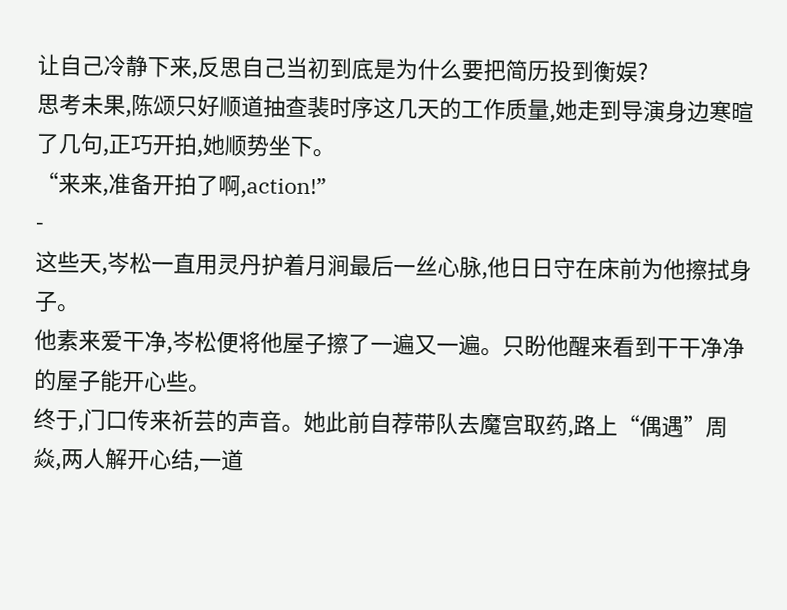让自己冷静下来,反思自己当初到底是为什么要把简历投到衡娱?
思考未果,陈颂只好顺道抽查裴时序这几天的工作质量,她走到导演身边寒暄了几句,正巧开拍,她顺势坐下。
“来来,准备开拍了啊,action!”
-
这些天,岑松一直用灵丹护着月涧最后一丝心脉,他日日守在床前为他擦拭身子。
他素来爱干净,岑松便将他屋子擦了一遍又一遍。只盼他醒来看到干干净净的屋子能开心些。
终于,门口传来祈芸的声音。她此前自荐带队去魔宫取药,路上“偶遇”周焱,两人解开心结,一道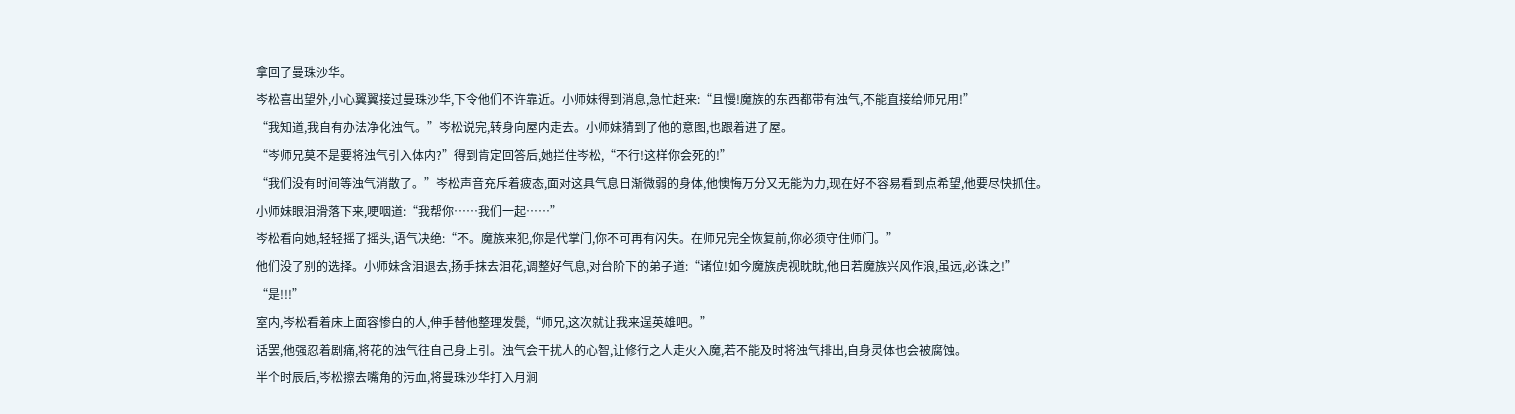拿回了曼珠沙华。
岑松喜出望外,小心翼翼接过曼珠沙华,下令他们不许靠近。小师妹得到消息,急忙赶来:“且慢!魔族的东西都带有浊气,不能直接给师兄用!”
“我知道,我自有办法净化浊气。”岑松说完,转身向屋内走去。小师妹猜到了他的意图,也跟着进了屋。
“岑师兄莫不是要将浊气引入体内?”得到肯定回答后,她拦住岑松,“不行!这样你会死的!”
“我们没有时间等浊气消散了。”岑松声音充斥着疲态,面对这具气息日渐微弱的身体,他懊悔万分又无能为力,现在好不容易看到点希望,他要尽快抓住。
小师妹眼泪滑落下来,哽咽道:“我帮你……我们一起……”
岑松看向她,轻轻摇了摇头,语气决绝:“不。魔族来犯,你是代掌门,你不可再有闪失。在师兄完全恢复前,你必须守住师门。”
他们没了别的选择。小师妹含泪退去,扬手抹去泪花,调整好气息,对台阶下的弟子道:“诸位!如今魔族虎视眈眈,他日若魔族兴风作浪,虽远,必诛之!”
“是!!!”
室内,岑松看着床上面容惨白的人,伸手替他整理发鬓,“师兄,这次就让我来逞英雄吧。”
话罢,他强忍着剧痛,将花的浊气往自己身上引。浊气会干扰人的心智,让修行之人走火入魔,若不能及时将浊气排出,自身灵体也会被腐蚀。
半个时辰后,岑松擦去嘴角的污血,将曼珠沙华打入月涧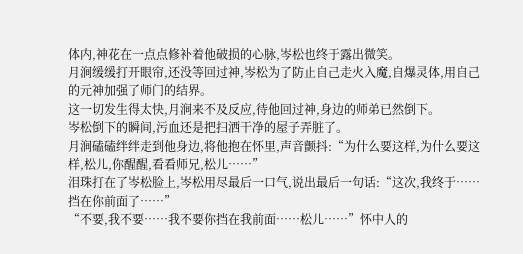体内,神花在一点点修补着他破损的心脉,岑松也终于露出微笑。
月涧缓缓打开眼帘,还没等回过神,岑松为了防止自己走火入魔,自爆灵体,用自己的元神加强了师门的结界。
这一切发生得太快,月涧来不及反应,待他回过神,身边的师弟已然倒下。
岑松倒下的瞬间,污血还是把扫洒干净的屋子弄脏了。
月涧磕磕绊绊走到他身边,将他抱在怀里,声音颤抖:“为什么要这样,为什么要这样,松儿,你醒醒,看看师兄,松儿……”
泪珠打在了岑松脸上,岑松用尽最后一口气,说出最后一句话:“这次,我终于……挡在你前面了……”
“不要,我不要……我不要你挡在我前面……松儿……”怀中人的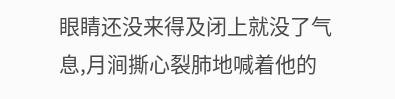眼睛还没来得及闭上就没了气息,月涧撕心裂肺地喊着他的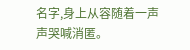名字,身上从容随着一声声哭喊消匿。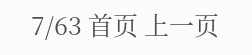7/63 首页 上一页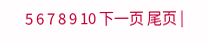5 6 7 8 9 10 下一页 尾页 |